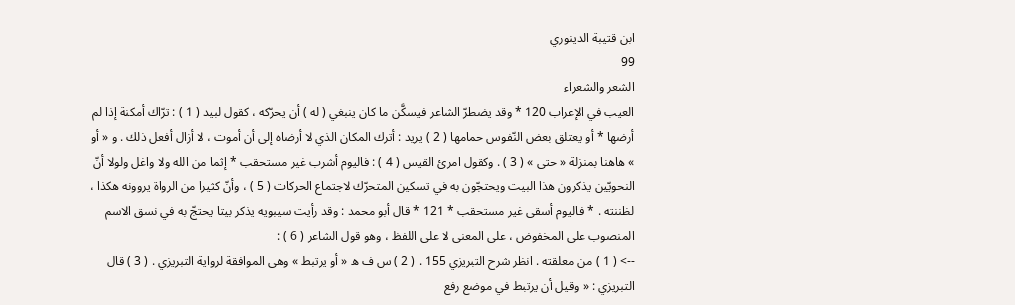ابن قتيبة الدينوري
99
الشعر والشعراء
العيب في الإعراب 120 * وقد يضطرّ الشاعر فيسكَّن ما كان ينبغي ( له ) أن يحرّكه ، كقول لبيد ( 1 ) : ترّاك أمكنة إذا لم أرضها * أو يعتلق بعض النّفوس حمامها ( 2 ) يريد : أترك المكان الذي لا أرضاه إلى أن أموت ، لا أزال أفعل ذلك . و « أو » هاهنا بمنزلة « حتى » ( 3 ) . وكقول امرئ القيس ( 4 ) : فاليوم أشرب غير مستحقب * إثما من الله ولا واغل ولولا أنّ النحويّين يذكرون هذا البيت ويحتجّون به في تسكين المتحرّك لاجتماع الحركات ( 5 ) ، وأنّ كثيرا من الرواة يروونه هكذا ، لظننته . * فاليوم أسقى غير مستحقب * 121 * قال أبو محمد : وقد رأيت سيبويه يذكر بيتا يحتجّ به في نسق الاسم المنصوب على المخفوض ، على المعنى لا على اللفظ ، وهو قول الشاعر ( 6 ) :
--> ( 1 ) من معلقته . انظر شرح التبريزي 155 . ( 2 ) س ف ه « أو يرتبط » وهى الموافقة لرواية التبريزي . ( 3 ) قال التبريزي : « وقيل أن يرتبط في موضع رفع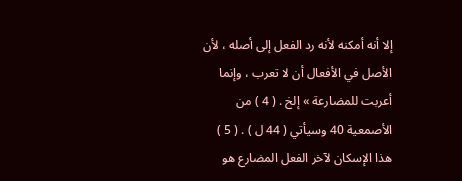إلا أنه أمكنه لأنه رد الفعل إلى أصله ، لأن الأصل في الأفعال أن لا تعرب ، وإنما أعربت للمضارعة » إلخ . ( 4 ) من الأصمعية 40 وسيأتي ( 44 ل ) . ( 5 ) هذا الإسكان لآخر الفعل المضارع هو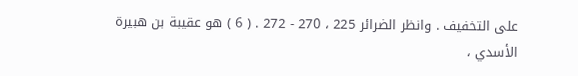على التخفيف . وانظر الضرائر 225 ، 270 - 272 . ( 6 ) هو عقيبة بن هبيرة الأسدي ،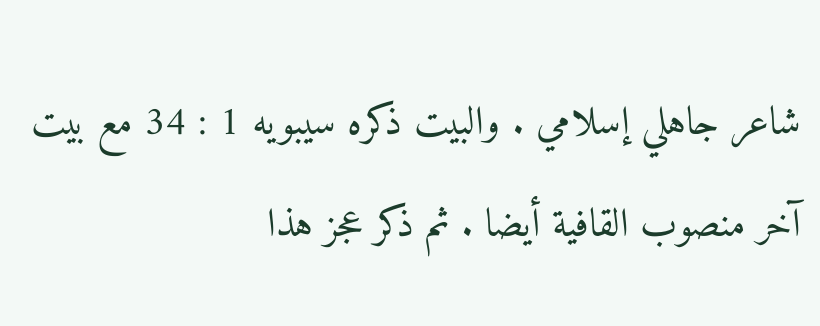شاعر جاهلي إسلامي . والبيت ذكره سيبويه 1 : 34 مع بيت آخر منصوب القافية أيضا . ثم ذكر عجز هذا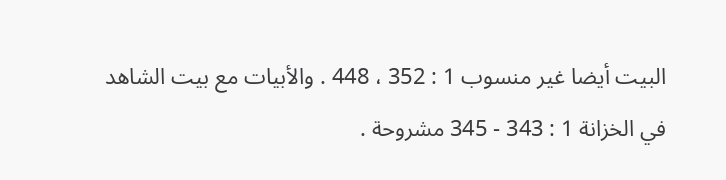البيت أيضا غير منسوب 1 : 352 ، 448 . والأبيات مع بيت الشاهد في الخزانة 1 : 343 - 345 مشروحة .